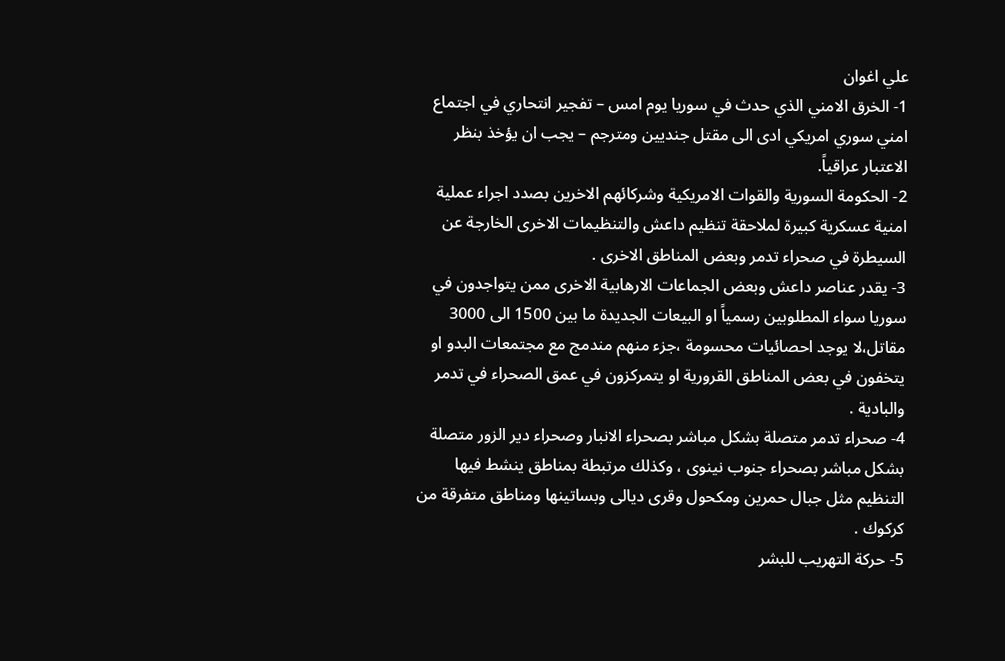علي اغوان
1- الخرق الامني الذي حدث في سوريا يوم امس – تفجير انتحاري في اجتماع امني سوري امريكي ادى الى مقتل جنديين ومترجم – يجب ان يؤخذ بنظر الاعتبار عراقياً.
2- الحكومة السورية والقوات الامريكية وشركائهم الاخرين بصدد اجراء عملية امنية عسكرية كبيرة لملاحقة تنظيم داعش والتنظيمات الاخرى الخارجة عن السيطرة في صحراء تدمر وبعض المناطق الاخرى .
3- يقدر عناصر داعش وبعض الجماعات الارهابية الاخرى ممن يتواجدون في سوريا سواء المطلوبين رسمياً او البيعات الجديدة ما بين 1500 الى 3000 مقاتل،لا يوجد احصائيات محسومة ،جزء منهم مندمج مع مجتمعات البدو او يتخفون في بعض المناطق القرورية او يتمركزون في عمق الصحراء في تدمر والبادية .
4- صحراء تدمر متصلة بشكل مباشر بصحراء الانبار وصحراء دير الزور متصلة بشكل مباشر بصحراء جنوب نينوى ، وكذلك مرتبطة بمناطق ينشط فيها التنظيم مثل جبال حمرين ومكحول وقرى ديالى وبساتينها ومناطق متفرقة من كركوك .
5- حركة التهريب للبشر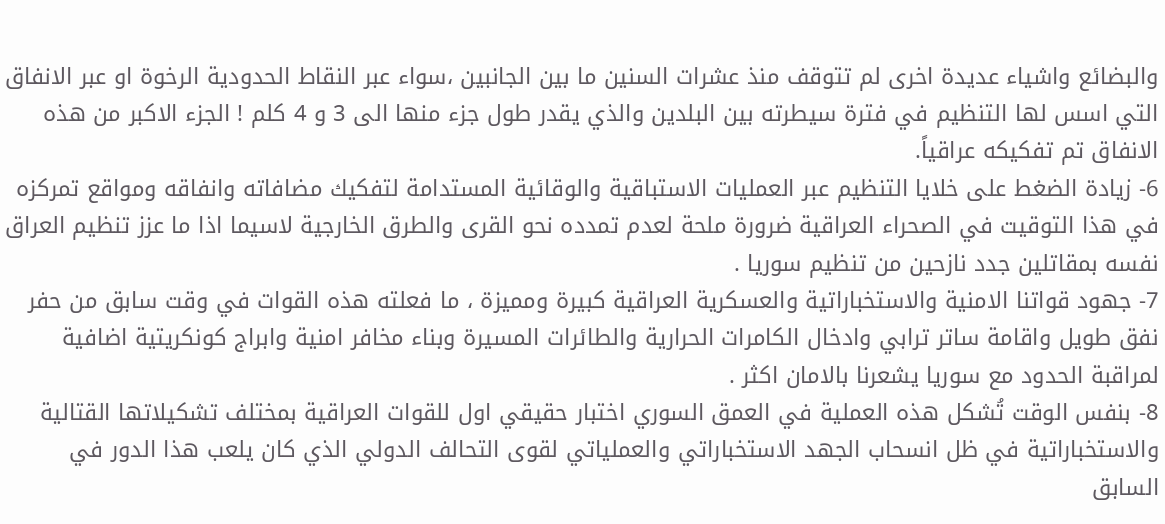والبضائع واشياء عديدة اخرى لم تتوقف منذ عشرات السنين ما بين الجانبين ،سواء عبر النقاط الحدودية الرخوة او عبر الانفاق التي اسس لها التنظيم في فترة سيطرته بين البلدين والذي يقدر طول جزء منها الى 3 و 4 كلم ! الجزء الاكبر من هذه الانفاق تم تفكيكه عراقياً.
6- زيادة الضغط على خلايا التنظيم عبر العمليات الاستباقية والوقائية المستدامة لتفكيك مضافاته وانفاقه ومواقع تمركزه في هذا التوقيت في الصحراء العراقية ضرورة ملحة لعدم تمدده نحو القرى والطرق الخارجية لاسيما اذا ما عزز تنظيم العراق نفسه بمقاتلين جدد نازحين من تنظيم سوريا .
7- جهود قواتنا الامنية والاستخباراتية والعسكرية العراقية كبيرة ومميزة ، ما فعلته هذه القوات في وقت سابق من حفر نفق طويل واقامة ساتر ترابي وادخال الكامرات الحرارية والطائرات المسيرة وبناء مخافر امنية وابراج كونكريتية اضافية لمراقبة الحدود مع سوريا يشعرنا بالامان اكثر .
8- بنفس الوقت تُشكل هذه العملية في العمق السوري اختبار حقيقي اول للقوات العراقية بمختلف تشكيلاتها القتالية والاستخباراتية في ظل انسحاب الجهد الاستخباراتي والعملياتي لقوى التحالف الدولي الذي كان يلعب هذا الدور في السابق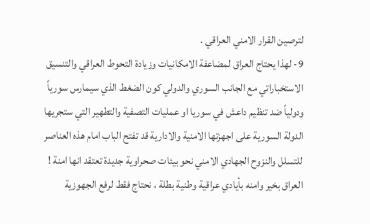لترصين القرار الامني العراقي .
9- لهذا يحتاج العراق لمضاعفة الامكانيات وزيادة التحوط العراقي والتنسيق الاستخباراتي مع الجانب السوري والدولي كون الضغط الذي سيمارس سورياً ودولياً ضد تنظيم داعش في سوريا او عمليات التصفية والتطهير التي ستجريها الدولة السورية على اجهزتها الامنية والادارية قد تفتح الباب امام هذه العناصر للتسلل والنزوح الجهادي الامني نحو بيئات صحراوية جديدة تعتقد انها امنة !
العراق بخير وامنه بأيادي عراقية وطنية بطلة ، نحتاج فقط لرفع الجهوزية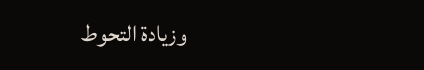وزيادة التحوط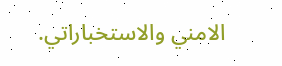الامني والاستخباراتي.